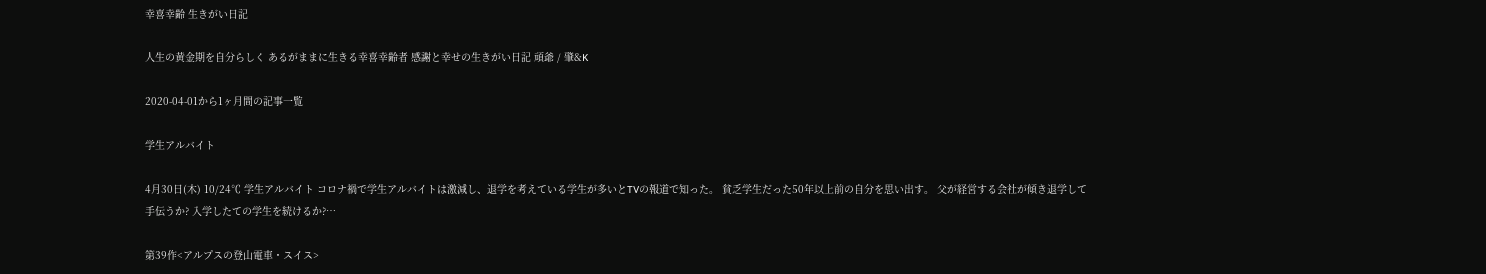幸喜幸齢 生きがい日記

人生の黄金期を自分らしく あるがままに生きる幸喜幸齢者 感謝と幸せの生きがい日記 頑爺 / 肇&K

2020-04-01から1ヶ月間の記事一覧

学生アルバイト

4月30日(木) 10/24℃ 学生アルバイト コロナ禍で学生アルバイトは激減し、退学を考えている学生が多いとTVの報道で知った。 貧乏学生だった50年以上前の自分を思い出す。 父が経営する会社が傾き退学して手伝うか? 入学したての学生を続けるか?…

第39作<アルプスの登山電車・スイス>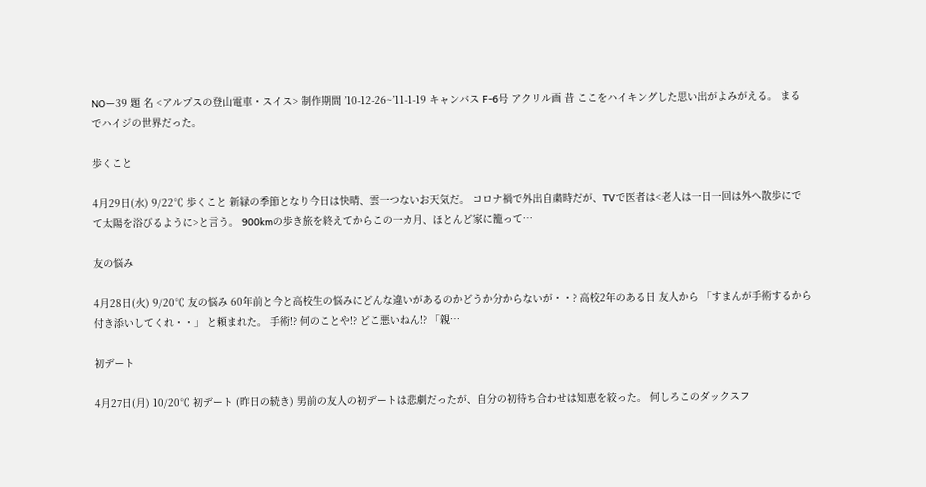NOー39 題 名 <アルプスの登山電車・スイス> 制作期間 ’10-12-26~’11-1-19 キャンバス F-6号 アクリル画 昔 ここをハイキングした思い出がよみがえる。 まるでハイジの世界だった。

歩くこと

4月29日(水) 9/22℃ 歩くこと 新緑の季節となり今日は快晴、雲一つないお天気だ。 コロナ禍で外出自粛時だが、TVで医者は<老人は一日一回は外へ散歩にでて太陽を浴びるように>と言う。 900kmの歩き旅を終えてからこの一カ月、ほとんど家に籠って…

友の悩み

4月28日(火) 9/20℃ 友の悩み 60年前と今と高校生の悩みにどんな違いがあるのかどうか分からないが・・? 高校2年のある日 友人から 「すまんが手術するから付き添いしてくれ・・」 と頼まれた。 手術!? 何のことや!? どこ悪いねん!? 「親…

初デート

4月27日(月) 10/20℃ 初デート (昨日の続き) 男前の友人の初デートは悲劇だったが、自分の初待ち合わせは知恵を絞った。 何しろこのダックスフ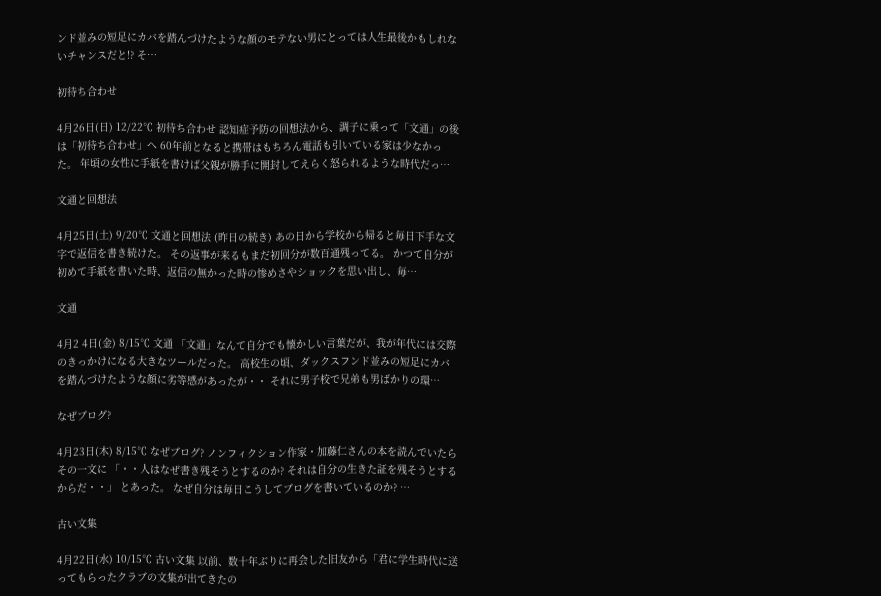ンド並みの短足にカバを踏んづけたような顔のモテない男にとっては人生最後かもしれないチャンスだと!? そ…

初待ち合わせ

4月26日(日) 12/22℃ 初待ち合わせ 認知症予防の回想法から、調子に乗って「文通」の後は「初待ち合わせ」へ 60年前となると携帯はもちろん電話も引いている家は少なかった。 年頃の女性に手紙を書けば父親が勝手に開封してえらく怒られるような時代だっ…

文通と回想法

4月25日(土) 9/20℃ 文通と回想法 (昨日の続き) あの日から学校から帰ると毎日下手な文字で返信を書き続けた。 その返事が来るもまだ初回分が数百通残ってる。 かつて自分が初めて手紙を書いた時、返信の無かった時の惨めさやショックを思い出し、毎…

文通

4月2 4日(金) 8/15℃ 文通 「文通」なんて自分でも懐かしい言葉だが、我が年代には交際のきっかけになる大きなツールだった。 高校生の頃、ダックスフンド並みの短足にカバを踏んづけたような顔に劣等感があったが・・ それに男子校で兄弟も男ばかりの環…

なぜブログ?

4月23日(木) 8/15℃ なぜブログ? ノンフィクション作家・加藤仁さんの本を読んでいたらその一文に 「・・人はなぜ書き残そうとするのか? それは自分の生きた証を残そうとするからだ・・」 とあった。 なぜ自分は毎日こうしてブログを書いているのか? …

古い文集

4月22日(水) 10/15℃ 古い文集 以前、数十年ぶりに再会した旧友から「君に学生時代に送ってもらったクラブの文集が出てきたの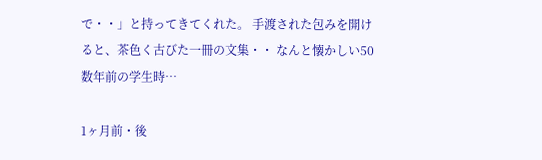で・・」と持ってきてくれた。 手渡された包みを開けると、茶色く古びた一冊の文集・・ なんと懐かしい50数年前の学生時…

1ヶ月前・後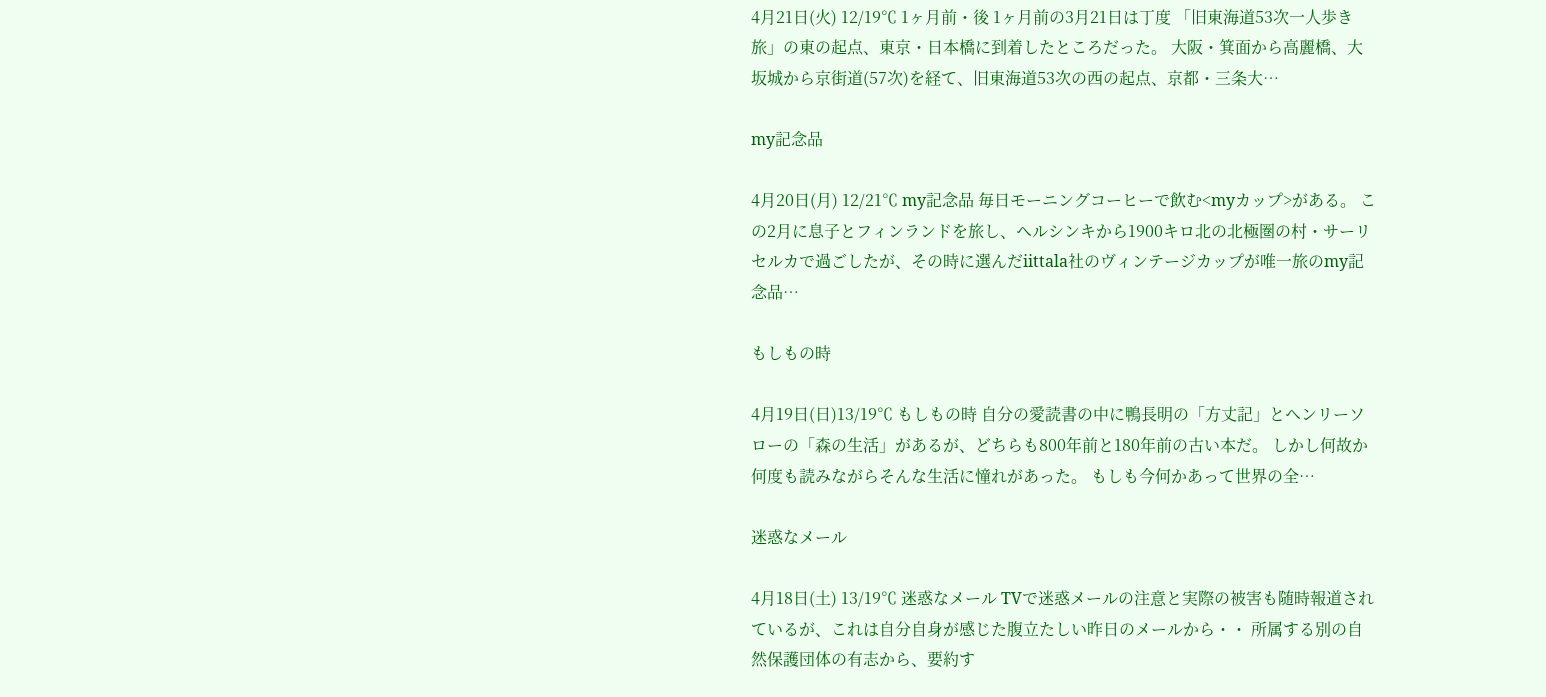4月21日(火) 12/19℃ 1ヶ月前・後 1ヶ月前の3月21日は丁度 「旧東海道53次一人歩き旅」の東の起点、東京・日本橋に到着したところだった。 大阪・箕面から高麗橋、大坂城から京街道(57次)を経て、旧東海道53次の西の起点、京都・三条大…

my記念品

4月20日(月) 12/21℃ my記念品 毎日モーニングコーヒーで飲む<myカップ>がある。 この2月に息子とフィンランドを旅し、ヘルシンキから1900キロ北の北極圏の村・サーリセルカで過ごしたが、その時に選んだiittala社のヴィンテージカップが唯一旅のmy記念品…

もしもの時

4月19日(日)13/19℃ もしもの時 自分の愛読書の中に鴨長明の「方丈記」とヘンリーソローの「森の生活」があるが、どちらも800年前と180年前の古い本だ。 しかし何故か何度も読みながらそんな生活に憧れがあった。 もしも今何かあって世界の全…

迷惑なメール

4月18日(土) 13/19℃ 迷惑なメール TVで迷惑メールの注意と実際の被害も随時報道されているが、これは自分自身が感じた腹立たしい昨日のメールから・・ 所属する別の自然保護団体の有志から、要約す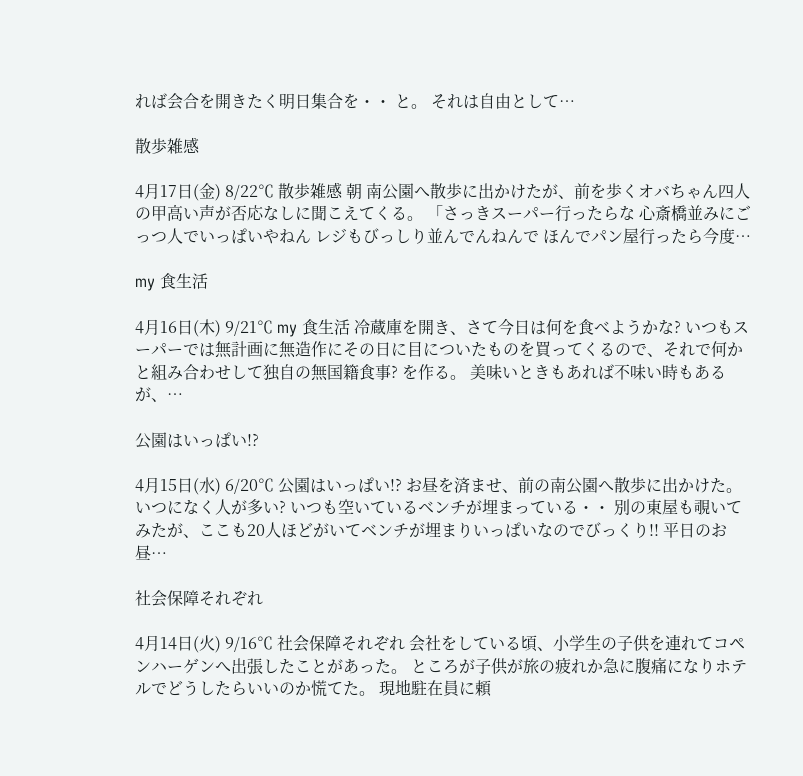れば会合を開きたく明日集合を・・ と。 それは自由として…

散歩雑感

4月17日(金) 8/22℃ 散歩雑感 朝 南公園へ散歩に出かけたが、前を歩くオバちゃん四人の甲高い声が否応なしに聞こえてくる。 「さっきスーパー行ったらな 心斎橋並みにごっつ人でいっぱいやねん レジもびっしり並んでんねんで ほんでパン屋行ったら今度…

my 食生活

4月16日(木) 9/21℃ my 食生活 冷蔵庫を開き、さて今日は何を食べようかな? いつもスーパーでは無計画に無造作にその日に目についたものを買ってくるので、それで何かと組み合わせして独自の無国籍食事? を作る。 美味いときもあれば不味い時もあるが、…

公園はいっぱい!?

4月15日(水) 6/20℃ 公園はいっぱい!? お昼を済ませ、前の南公園へ散歩に出かけた。 いつになく人が多い? いつも空いているベンチが埋まっている・・ 別の東屋も覗いてみたが、ここも20人ほどがいてベンチが埋まりいっぱいなのでびっくり!! 平日のお昼…

社会保障それぞれ

4月14日(火) 9/16℃ 社会保障それぞれ 会社をしている頃、小学生の子供を連れてコペンハーゲンへ出張したことがあった。 ところが子供が旅の疲れか急に腹痛になりホテルでどうしたらいいのか慌てた。 現地駐在員に頼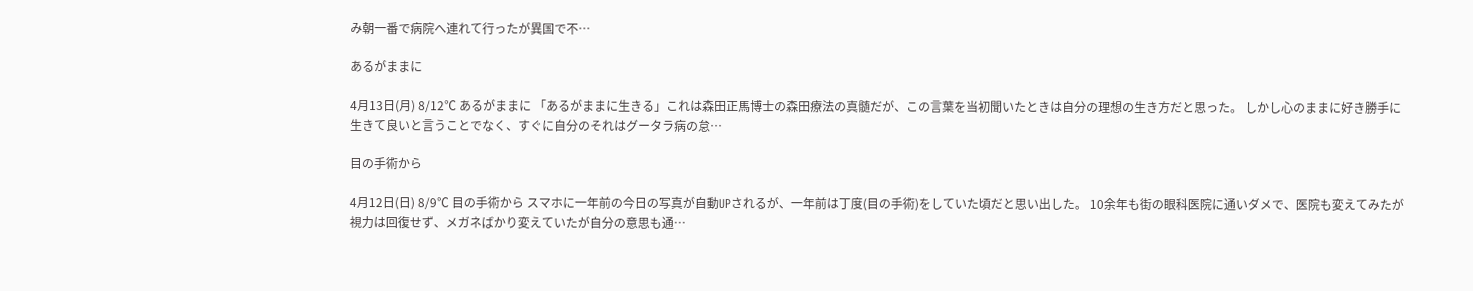み朝一番で病院へ連れて行ったが異国で不…

あるがままに

4月13日(月) 8/12℃ あるがままに 「あるがままに生きる」これは森田正馬博士の森田療法の真髄だが、この言葉を当初聞いたときは自分の理想の生き方だと思った。 しかし心のままに好き勝手に生きて良いと言うことでなく、すぐに自分のそれはグータラ病の怠…

目の手術から

4月12日(日) 8/9℃ 目の手術から スマホに一年前の今日の写真が自動UPされるが、一年前は丁度(目の手術)をしていた頃だと思い出した。 10余年も街の眼科医院に通いダメで、医院も変えてみたが視力は回復せず、メガネばかり変えていたが自分の意思も通…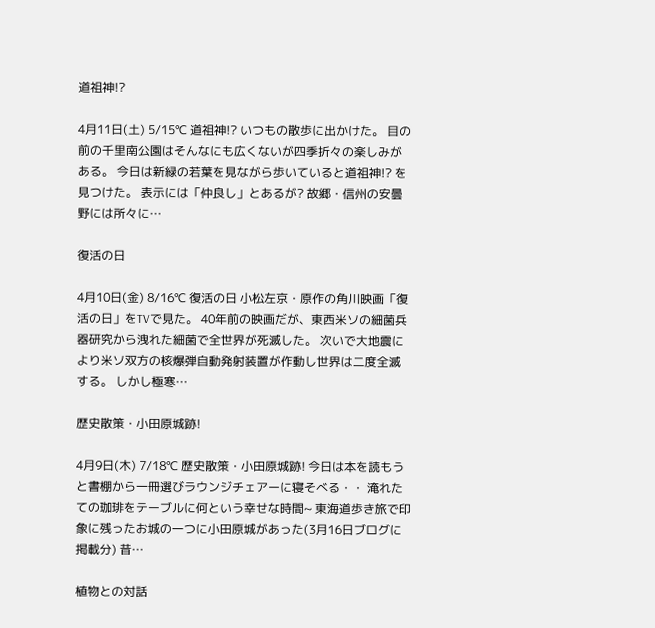道祖神!?

4月11日(土) 5/15℃ 道祖神!? いつもの散歩に出かけた。 目の前の千里南公園はそんなにも広くないが四季折々の楽しみがある。 今日は新緑の若葉を見ながら歩いていると道祖神!? を見つけた。 表示には「仲良し」とあるが? 故郷・信州の安曇野には所々に…

復活の日

4月10日(金) 8/16℃ 復活の日 小松左京・原作の角川映画「復活の日」をTVで見た。 40年前の映画だが、東西米ソの細菌兵器研究から洩れた細菌で全世界が死滅した。 次いで大地震により米ソ双方の核爆弾自動発射装置が作動し世界は二度全滅する。 しかし極寒…

歴史散策・小田原城跡!

4月9日(木) 7/18℃ 歴史散策・小田原城跡! 今日は本を読もうと書棚から一冊選びラウンジチェアーに寝そべる・・ 淹れたての珈琲をテーブルに何という幸せな時間~ 東海道歩き旅で印象に残ったお城の一つに小田原城があった(3月16日ブログに掲載分) 昔…

植物との対話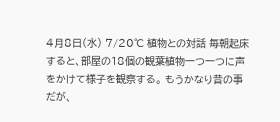4月8日(水) 7/20℃ 植物との対話 毎朝起床すると、部屋の18個の観葉植物一つ一つに声をかけて様子を観察する。 もうかなり昔の事だが、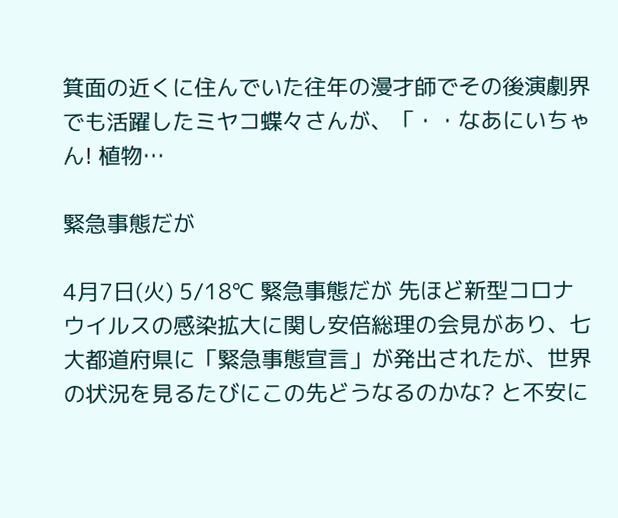箕面の近くに住んでいた往年の漫才師でその後演劇界でも活躍したミヤコ蝶々さんが、「・・なあにいちゃん! 植物…

緊急事態だが

4月7日(火) 5/18℃ 緊急事態だが 先ほど新型コロナウイルスの感染拡大に関し安倍総理の会見があり、七大都道府県に「緊急事態宣言」が発出されたが、世界の状況を見るたびにこの先どうなるのかな? と不安に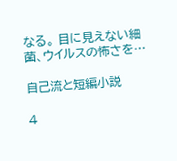なる。 目に見えない細菌、ウイルスの怖さを…

自己流と短編小説

4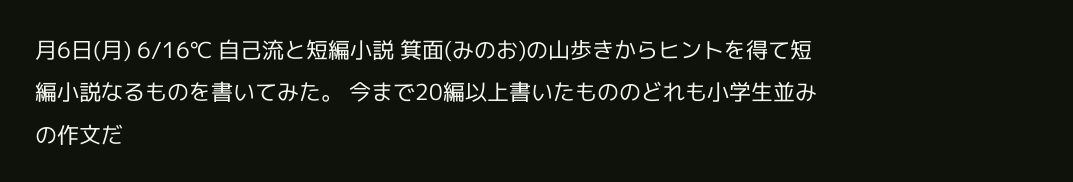月6日(月) 6/16℃ 自己流と短編小説 箕面(みのお)の山歩きからヒントを得て短編小説なるものを書いてみた。 今まで20編以上書いたもののどれも小学生並みの作文だ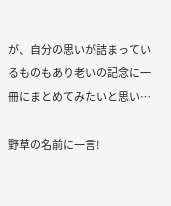が、自分の思いが詰まっているものもあり老いの記念に一冊にまとめてみたいと思い…

野草の名前に一言!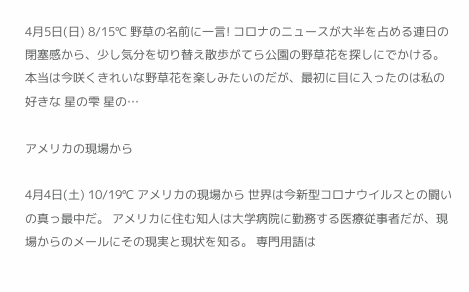4月5日(日) 8/15℃ 野草の名前に一言! コロナのニュースが大半を占める連日の閉塞感から、少し気分を切り替え散歩がてら公園の野草花を探しにでかける。 本当は今咲くきれいな野草花を楽しみたいのだが、最初に目に入ったのは私の好きな 星の雫 星の…

アメリカの現場から

4月4日(土) 10/19℃ アメリカの現場から 世界は今新型コロナウイルスとの闘いの真っ最中だ。 アメリカに住む知人は大学病院に勤務する医療従事者だが、現場からのメールにその現実と現状を知る。 専門用語は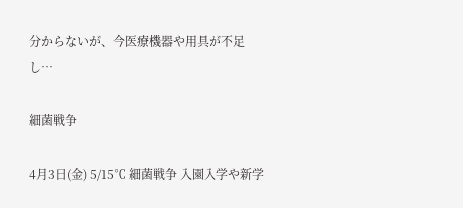分からないが、今医療機器や用具が不足し…

細菌戦争

4月3日(金) 5/15℃ 細菌戦争 入園入学や新学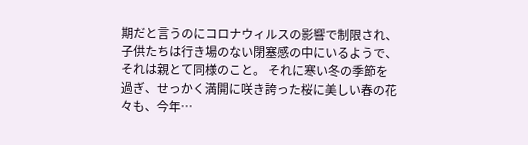期だと言うのにコロナウィルスの影響で制限され、子供たちは行き場のない閉塞感の中にいるようで、それは親とて同様のこと。 それに寒い冬の季節を過ぎ、せっかく満開に咲き誇った桜に美しい春の花々も、今年…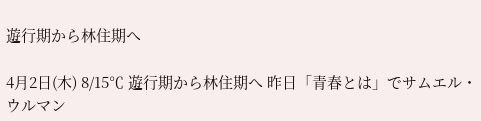遊行期から林住期へ

4月2日(木) 8/15℃ 遊行期から林住期へ 昨日「青春とは」でサムエル・ウルマン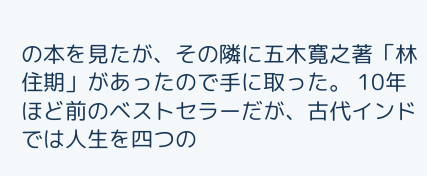の本を見たが、その隣に五木寛之著「林住期」があったので手に取った。 10年ほど前のベストセラーだが、古代インドでは人生を四つの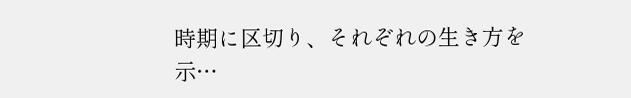時期に区切り、それぞれの生き方を示…